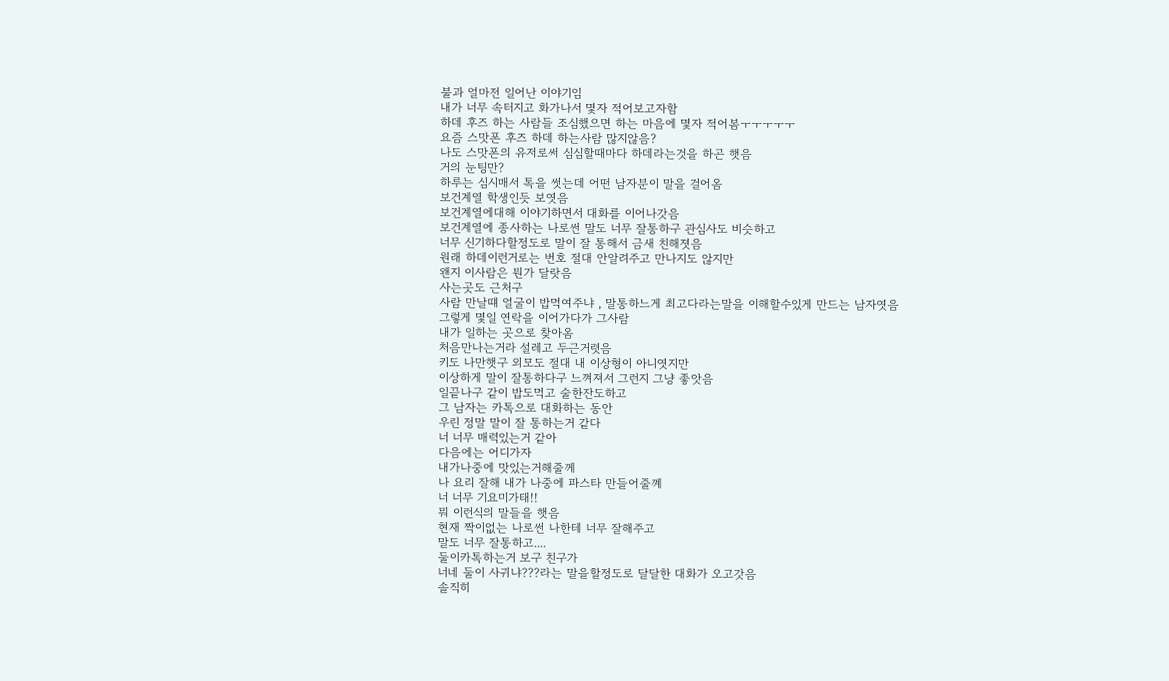불과 얼마전 일어난 이야기임
내가 너무 속터지고 화가나서 몇자 적어보고자함
하데 후즈 하는 사람들 조심했으면 하는 마음에 몇자 적어봄ㅜㅜㅜㅜㅜ
요즘 스맛폰 후즈 하데 하는사람 많지않음?
나도 스맛폰의 유저로써 심심할때마다 하데라는것을 하곤 햇음
거의 눈팅만?
하루는 심시매서 톡을 썻는데 어떤 남자분이 말을 걸어옴
보건계열 학생인듯 보엿음
보건계열에대해 이야기하면서 대화를 이어나갓음
보건계열에 종사하는 나로썬 말도 너무 잘통하구 관심사도 비슷하고
너무 신기하다할정도로 말이 잘 통해서 금새 친해졋음
원래 하데이런거로는 번호 절대 안알려주고 만나지도 않지만
왠지 이사람은 뭔가 달랏음
사는곳도 근처구
사람 만날떄 얼굴이 밥먹여주냐 , 말통하느게 최고다라는말을 이해할수있게 만드는 남자엿음
그렇게 몇일 연락을 이어가다가 그사람
내가 일하는 곳으로 찾아옴
처음만나는거라 설레고 두근거렷음
키도 나만햇구 외모도 절대 내 이상형이 아니엿지만
이상하게 말이 잘통하다구 느껴져서 그런지 그냥 좋앗음
일끝나구 같이 밥도먹고 술한잔도하고
그 남자는 카톡으로 대화하는 동안
우린 정말 말이 잘 통하는거 같다
너 너무 매력있는거 같아
다음에는 어디가자
내가나중에 맛있는거해줄께
나 요리 잘해 내가 나중에 파스타 만들어줄꼐
너 너무 기요미가태!!
뭐 이런식의 말들을 햇음
현재 짝이없는 나로썬 나한테 너무 잘해주고
말도 너무 잘통하고....
둘이카톡하는거 보구 친구가
너네 둘이 사귀냐???라는 말을할정도로 달달한 대화가 오고갓음
솔직히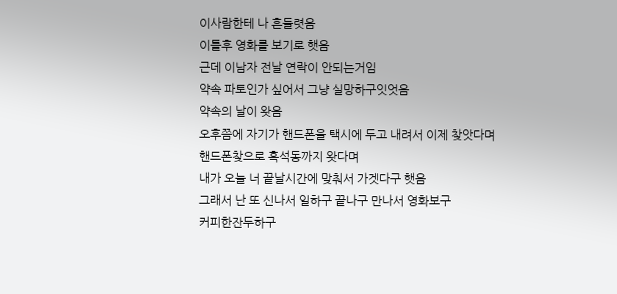이사람한테 나 흔들렷음
이틀후 영화를 보기로 햇음
근데 이남자 전날 연락이 안되는거임
약속 파토인가 싶어서 그냥 실망하구잇엇음
약속의 날이 왓음
오후쯤에 자기가 핸드폰을 택시에 두고 내려서 이제 찾앗다며
핸드폰찾으로 흑석동까지 왓다며
내가 오늘 너 끝날시간에 맞춰서 가겟다구 햇음
그래서 난 또 신나서 일하구 끝나구 만나서 영화보구
커피한잔두하구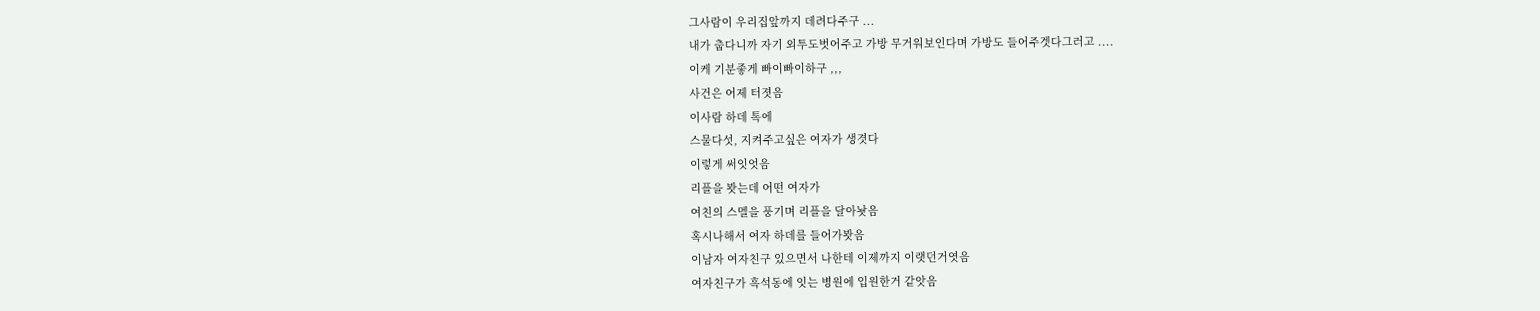그사람이 우리집앞까지 데려다주구 ...
내가 춥다니까 자기 외투도벗어주고 가방 무거워보인다며 가방도 들어주겟다그러고 ....
이케 기분좋게 빠이빠이하구 ,,,
사건은 어제 터졋음
이사람 하데 톡에
스물다섯, 지켜주고싶은 여자가 생겻다
이렇게 써잇엇음
리플을 봣는데 어떤 여자가
여친의 스멜을 풍기며 리플을 달아놧음
혹시나해서 여자 하데를 들어가봣음
이남자 여자친구 있으면서 나한테 이제까지 이랫던거엿음
여자친구가 흑석동에 잇는 병원에 입원한거 같앗음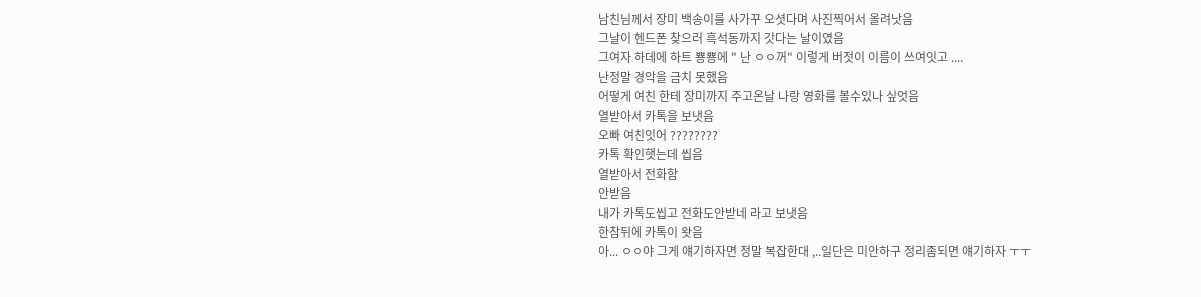남친님께서 장미 백송이를 사가꾸 오셧다며 사진찍어서 올려낫음
그날이 헨드폰 찾으러 흑석동까지 갓다는 날이였음
그여자 하데에 하트 뿅뿅에 " 난 ㅇㅇ꺼" 이렇게 버젓이 이름이 쓰여잇고 ....
난정말 경악을 금치 못했음
어떻게 여친 한테 장미까지 주고온날 나랑 영화를 볼수있나 싶엇음
열받아서 카톡을 보냇음
오빠 여친잇어 ????????
카톡 확인햇는데 씹음
열받아서 전화함
안받음
내가 카톡도씹고 전화도안받네 라고 보냇음
한참뒤에 카톡이 왓음
아... ㅇㅇ야 그게 얘기하자면 정말 복잡한대 ,..일단은 미안하구 정리좀되면 얘기하자 ㅜㅜ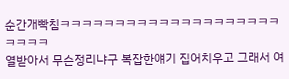순간개빡침ㅋㅋㅋㅋㅋㅋㅋㅋㅋㅋㅋㅋㅋㅋㅋㅋㅋㅋㅋㅋㅋㅋㅋㅋ
열받아서 무슨정리냐구 복잡한얘기 집어치우고 그래서 여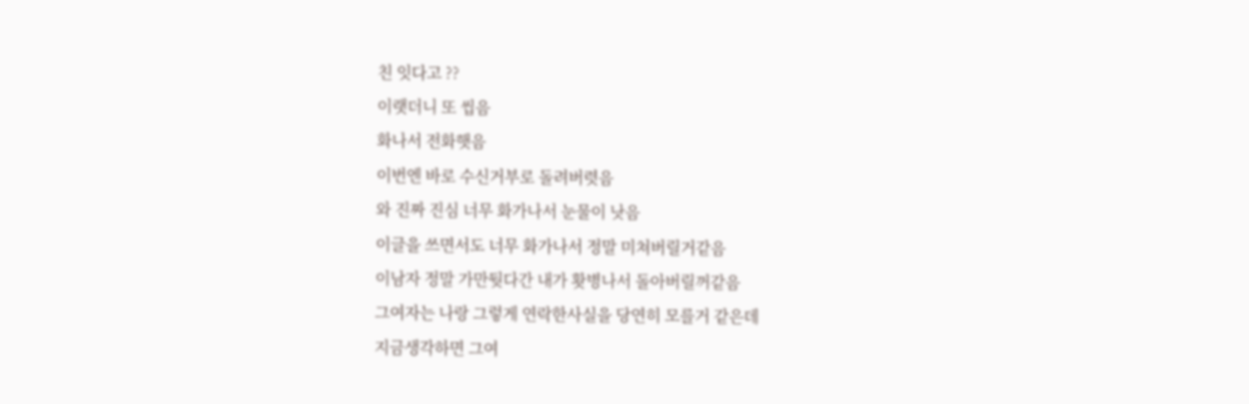친 잇다고 ??
이랫더니 또 씹음
화나서 전화햇음
이번엔 바로 수신거부로 돌려버렷음
와 진짜 진심 너무 화가나서 눈물이 낫음
이글을 쓰면서도 너무 화가나서 정말 미쳐버릴거같음
이남자 정말 가만둿다간 내가 홧병나서 돌아버릴꺼같음
그여자는 나랑 그렇게 연락한사실을 당연히 모를거 같은데
지금생각하면 그여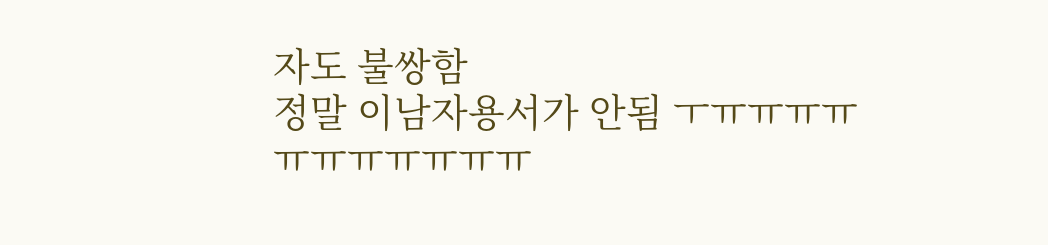자도 불쌍함
정말 이남자용서가 안됨 ㅜㅠㅠㅠㅠㅠㅠㅠㅠㅠㅠㅠ